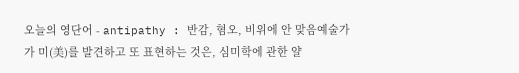오늘의 영단어 - antipathy : 반감, 혐오, 비위에 안 맞음예술가가 미(美)를 발견하고 또 표현하는 것은, 심미학에 관한 얄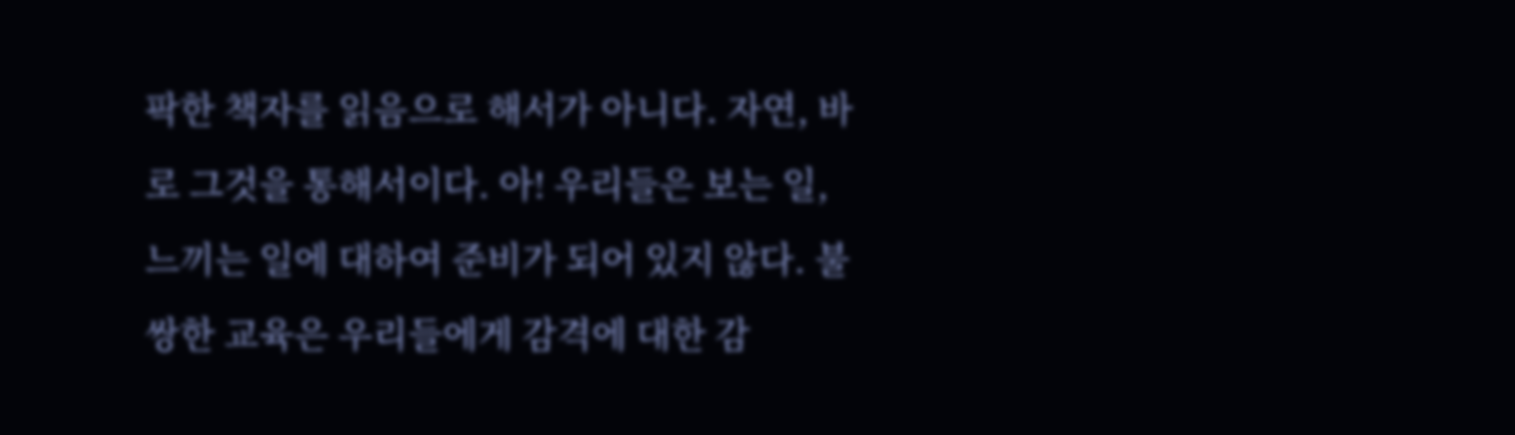팍한 책자를 읽음으로 해서가 아니다. 자연, 바로 그것을 통해서이다. 아! 우리들은 보는 일, 느끼는 일에 대하여 준비가 되어 있지 않다. 불쌍한 교육은 우리들에게 감격에 대한 감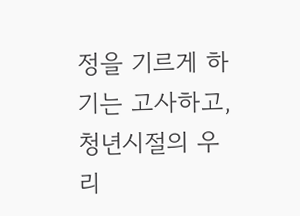정을 기르게 하기는 고사하고, 청년시절의 우리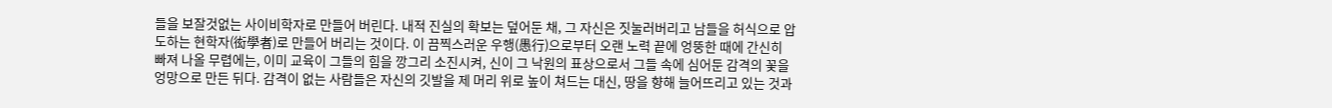들을 보잘것없는 사이비학자로 만들어 버린다. 내적 진실의 확보는 덮어둔 채, 그 자신은 짓눌러버리고 남들을 허식으로 압도하는 현학자(衒學者)로 만들어 버리는 것이다. 이 끔찍스러운 우행(愚行)으로부터 오랜 노력 끝에 엉뚱한 때에 간신히 빠져 나올 무렵에는, 이미 교육이 그들의 힘을 깡그리 소진시켜, 신이 그 낙원의 표상으로서 그들 속에 심어둔 감격의 꽃을 엉망으로 만든 뒤다. 감격이 없는 사람들은 자신의 깃발을 제 머리 위로 높이 쳐드는 대신, 땅을 향해 늘어뜨리고 있는 것과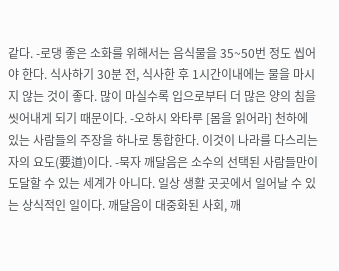같다. -로댕 좋은 소화를 위해서는 음식물을 35~50번 정도 씹어야 한다. 식사하기 30분 전, 식사한 후 1시간이내에는 물을 마시지 않는 것이 좋다. 많이 마실수록 입으로부터 더 많은 양의 침을 씻어내게 되기 때문이다. -오하시 와타루 [몸을 읽어라] 천하에 있는 사람들의 주장을 하나로 통합한다. 이것이 나라를 다스리는 자의 요도(要道)이다. -묵자 깨달음은 소수의 선택된 사람들만이 도달할 수 있는 세계가 아니다. 일상 생활 곳곳에서 일어날 수 있는 상식적인 일이다. 깨달음이 대중화된 사회, 깨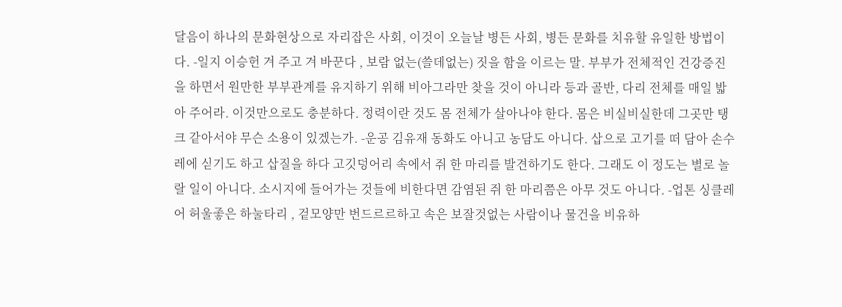달음이 하나의 문화현상으로 자리잡은 사회, 이것이 오늘날 병든 사회, 병든 문화를 치유할 유일한 방법이다. -일지 이승헌 겨 주고 겨 바꾼다 , 보람 없는(쓸데없는) 짓을 함을 이르는 말. 부부가 전체적인 건강증진을 하면서 원만한 부부관계를 유지하기 위해 비아그라만 찾을 것이 아니라 등과 골반, 다리 전체를 매일 밟아 주어라. 이것만으로도 충분하다. 정력이란 것도 몸 전체가 살아나야 한다. 몸은 비실비실한데 그곳만 탱크 같아서야 무슨 소용이 있겠는가. -운공 김유재 동화도 아니고 농담도 아니다. 삽으로 고기를 떠 담아 손수레에 싣기도 하고 삽질을 하다 고깃덩어리 속에서 쥐 한 마리를 발견하기도 한다. 그래도 이 정도는 별로 놀랄 일이 아니다. 소시지에 들어가는 것들에 비한다면 감염된 쥐 한 마리쯤은 아무 것도 아니다. -업톤 싱클레어 허울좋은 하눌타리 , 겉모양만 번드르르하고 속은 보잘것없는 사람이나 물건을 비유하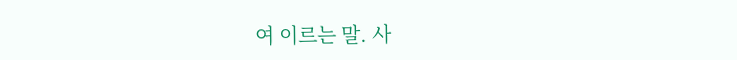여 이르는 말. 사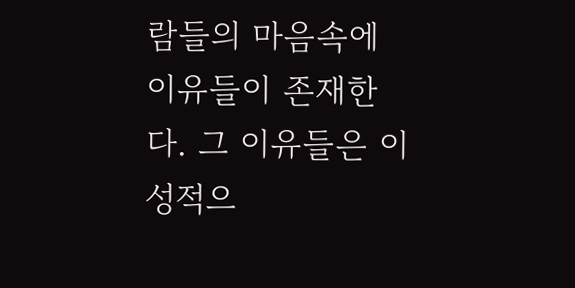람들의 마음속에 이유들이 존재한다. 그 이유들은 이성적으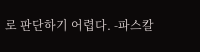로 판단하기 어렵다. -파스칼